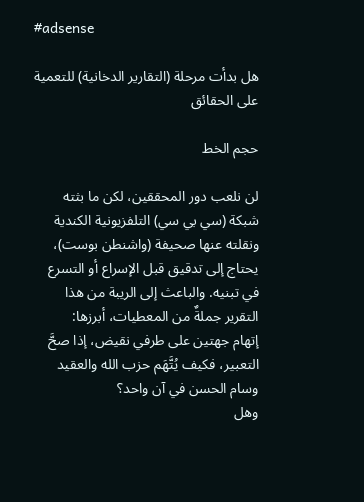#adsense

هل بدأت مرحلة (التقارير الدخانية) للتعمية على الحقائق

حجم الخط

لن نلعب دور المحققين، لكن ما بثته شبكة (سي بي سي) التلفزيونية الكندية ونقلته عنها صحيفة (واشنطن بوست)، يحتاج إلى تدقيق قبل الإسراع أو التسرع في تبنيه. والباعث إلى الريبة من هذا التقرير جملةٌ من المعطيات، أبرزها:
إتهام جهتين على طرفي نقيض، إذا صحَّ التعبير، فكيف يُتَّهَم حزب الله والعقيد وسام الحسن في آن واحد؟
وهل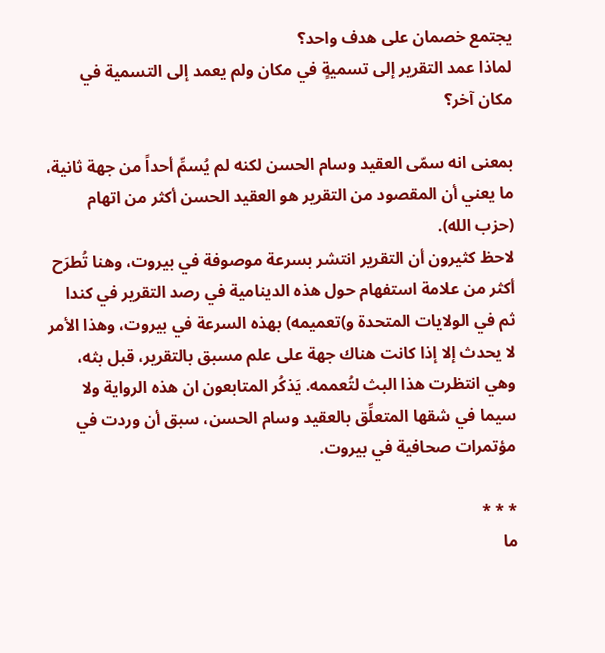يجتمع خصمان على هدف واحد؟
لماذا عمد التقرير إلى تسميةٍ في مكان ولم يعمد إلى التسمية في مكان آخر؟

بمعنى انه سمّى العقيد وسام الحسن لكنه لم يُسمِّ أحداً من جهة ثانية، ما يعني أن المقصود من التقرير هو العقيد الحسن أكثر من اتهام (حزب الله).
لاحظ كثيرون أن التقرير انتشر بسرعة موصوفة في بيروت، وهنا تُطرَح أكثر من علامة استفهام حول هذه الدينامية في رصد التقرير في كندا ثم في الولايات المتحدة و)تعميمه) بهذه السرعة في بيروت، وهذا الأمر لا يحدث إلا إذا كانت هناك جهة على علم مسبق بالتقرير، قبل بثه، وهي انتظرت هذا البث لتُعممه. يَذكُر المتابعون ان هذه الرواية ولا سيما في شقها المتعلِّق بالعقيد وسام الحسن، سبق أن وردت في مؤتمرات صحافية في بيروت.

* * *
ما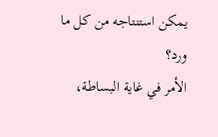يمكن استنتاجه من كل ما ورد؟
الأمر في غاية البساطة،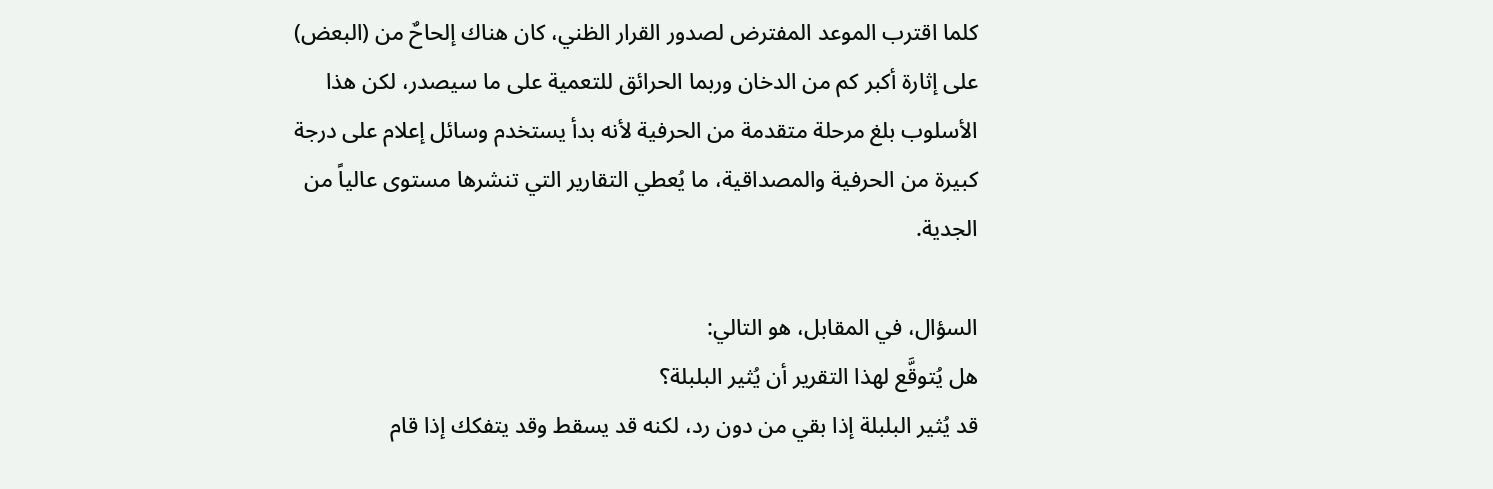كلما اقترب الموعد المفترض لصدور القرار الظني، كان هناك إلحاحٌ من (البعض) على إثارة أكبر كم من الدخان وربما الحرائق للتعمية على ما سيصدر، لكن هذا الأسلوب بلغ مرحلة متقدمة من الحرفية لأنه بدأ يستخدم وسائل إعلام على درجة كبيرة من الحرفية والمصداقية، ما يُعطي التقارير التي تنشرها مستوى عالياً من الجدية.

السؤال، في المقابل، هو التالي:
هل يُتوقَّع لهذا التقرير أن يُثير البلبلة؟
قد يُثير البلبلة إذا بقي من دون رد، لكنه قد يسقط وقد يتفكك إذا قام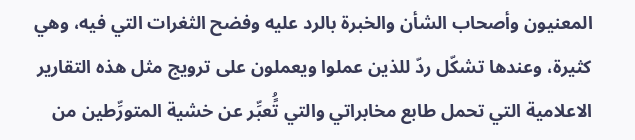المعنيون وأصحاب الشأن والخبرة بالرد عليه وفضح الثغرات التي فيه، وهي كثيرة، وعندها تشكّل ردّ للذين عملوا ويعملون على ترويج مثل هذه التقارير الاعلامية التي تحمل طابع مخابراتي والتي تًُعبِّر عن خشية المتورِّطين من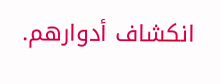انكشاف أدوارهم.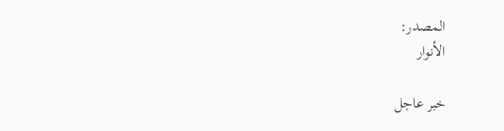المصدر:
الأنوار

خبر عاجل